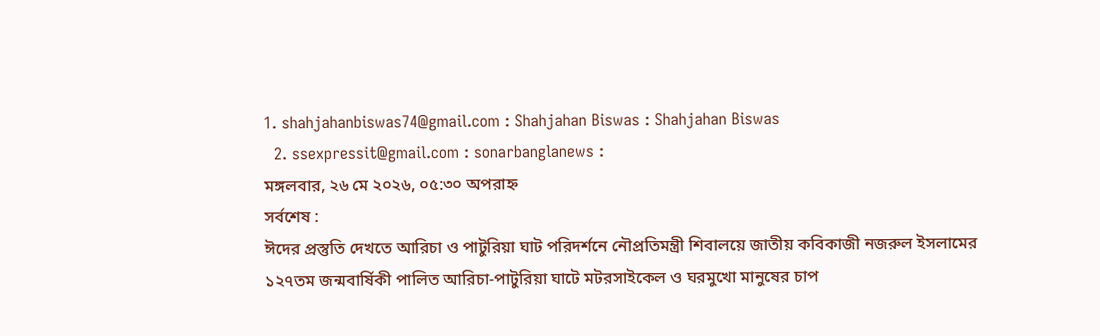1. shahjahanbiswas74@gmail.com : Shahjahan Biswas : Shahjahan Biswas
  2. ssexpressit@gmail.com : sonarbanglanews :
মঙ্গলবার, ২৬ মে ২০২৬, ০৫:৩০ অপরাহ্ন
সর্বশেষ :
ঈদের প্রস্তুতি দেখতে আরিচা ও পাটুরিয়া ঘাট পরিদর্শনে নৌপ্রতিমন্ত্রী শিবালয়ে জাতীয় কবিকাজী নজরুল ইসলামের ১২৭তম জন্মবার্ষিকী পালিত আরিচা-পাটুরিয়া ঘাটে মটরসাইকেল ও ঘরমুখো মানুষের চাপ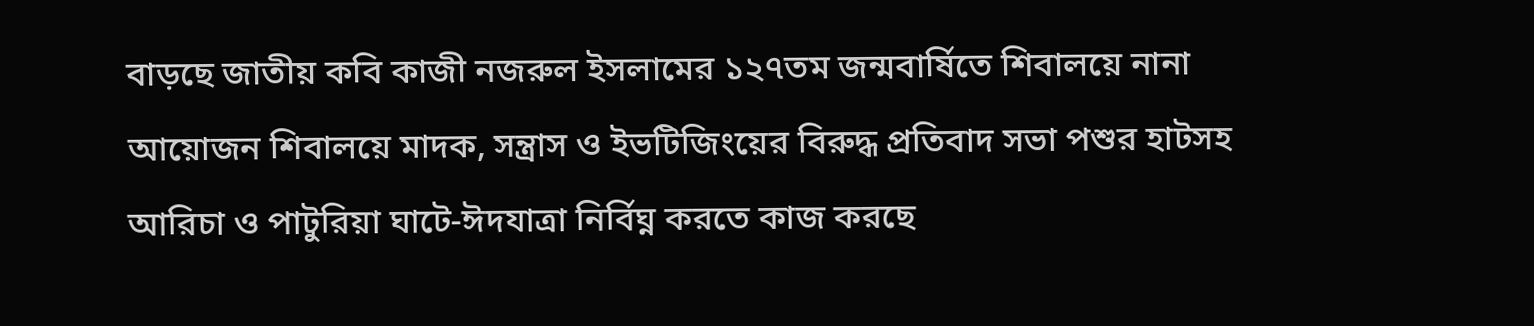বাড়ছে জাতীয় কবি কাজী নজরুল ইসলামের ১২৭তম জন্মবার্ষিতে শিবালয়ে নানা আয়োজন শিবালয়ে মাদক, সন্ত্রাস ও ইভটিজিংয়ের বিরুদ্ধ প্রতিবাদ সভা পশুর হাটসহ আরিচা ও পাটুরিয়া ঘাটে-ঈদযাত্রা নির্বিঘ্ন করতে কাজ করছে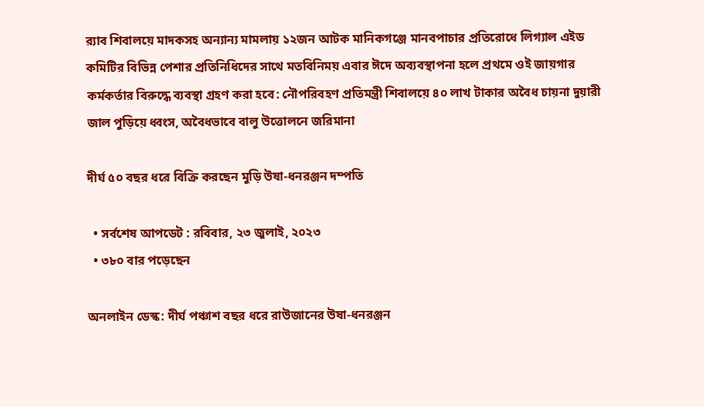র‌্যাব শিবালয়ে মাদকসহ অন্যান্য মামলায় ১২জন আটক মানিকগঞ্জে মানবপাচার প্রতিরোধে লিগ্যাল এইড কমিটির বিভিন্ন পেশার প্রতিনিধিদের সাথে মতবিনিময় এবার ঈদে অব্যবস্থাপনা হলে প্রথমে ওই জায়গার কর্মকর্তার বিরুদ্ধে ব্যবস্থা গ্রহণ করা হবে: নৌপরিবহণ প্রতিমন্ত্রী শিবালয়ে ৪০ লাখ টাকার অবৈধ চায়না দুয়ারী জাল পুড়িয়ে ধ্বংস, অবৈধভাবে বালু উত্তোলনে জরিমানা

দীর্ঘ ৫০ বছর ধরে বিক্রি করছেন মুড়ি উষা-ধনরঞ্জন দম্পতি

  • সর্বশেষ আপডেট : রবিবার, ২৩ জুলাই, ২০২৩
  • ৩৮০ বার পড়েছেন

অনলাইন ডেস্ক: দীর্ঘ পঞ্চাশ বছর ধরে রাউজানের উষা-ধনরঞ্জন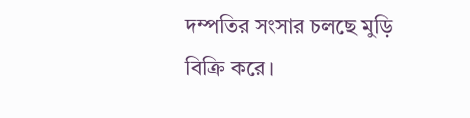দম্পতির সংসার চলছে মুড়ি বিক্রি করে।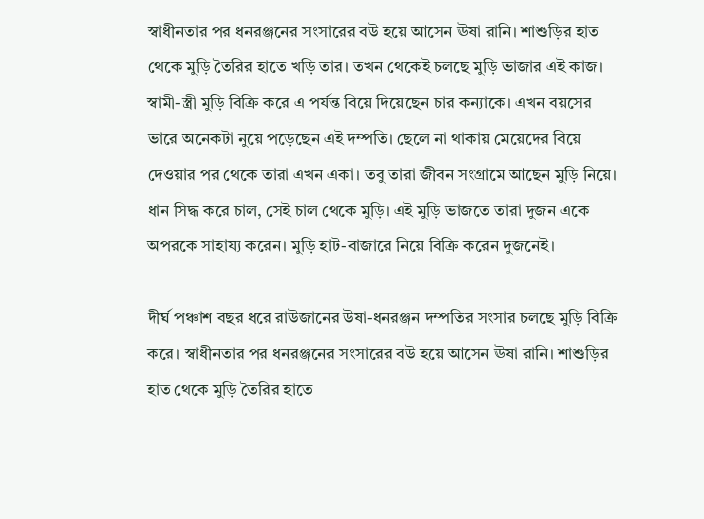স্বাধীনতার পর ধনরঞ্জনের সংসারের বউ হয়ে আসেন ঊষা রানি। শাশুড়ির হাত থেকে মুড়ি তৈরির হাতে খড়ি তার। তখন থেকেই চলছে মুড়ি ভাজার এই কাজ। স্বামী-স্ত্রী মুড়ি বিক্রি করে এ পর্যন্ত বিয়ে দিয়েছেন চার কন্যাকে। এখন বয়সের ভারে অনেকটা নুয়ে পড়েছেন এই দম্পতি। ছেলে না থাকায় মেয়েদের বিয়ে দেওয়ার পর থেকে তারা এখন একা। তবু তারা জীবন সংগ্রামে আছেন মুড়ি নিয়ে। ধান সিদ্ধ করে চাল, সেই চাল থেকে মুড়ি। এই মুড়ি ভাজতে তারা দুজন একে অপরকে সাহায্য করেন। মুড়ি হাট-বাজারে নিয়ে বিক্রি করেন দুজনেই।

দীর্ঘ পঞ্চাশ বছর ধরে রাউজানের উষা-ধনরঞ্জন দম্পতির সংসার চলছে মুড়ি বিক্রি করে। স্বাধীনতার পর ধনরঞ্জনের সংসারের বউ হয়ে আসেন ঊষা রানি। শাশুড়ির হাত থেকে মুড়ি তৈরির হাতে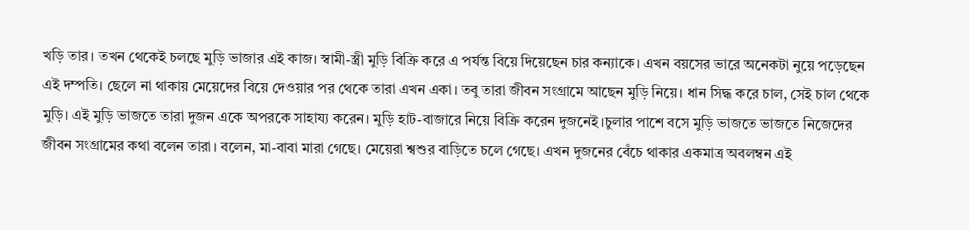খড়ি তার। তখন থেকেই চলছে মুড়ি ভাজার এই কাজ। স্বামী-স্ত্রী মুড়ি বিক্রি করে এ পর্যন্ত বিয়ে দিয়েছেন চার কন্যাকে। এখন বয়সের ভারে অনেকটা নুয়ে পড়েছেন এই দম্পতি। ছেলে না থাকায় মেয়েদের বিয়ে দেওয়ার পর থেকে তারা এখন একা। তবু তারা জীবন সংগ্রামে আছেন মুড়ি নিয়ে। ধান সিদ্ধ করে চাল, সেই চাল থেকে মুড়ি। এই মুড়ি ভাজতে তারা দুজন একে অপরকে সাহায্য করেন। মুড়ি হাট-বাজারে নিয়ে বিক্রি করেন দুজনেই।চুলার পাশে বসে মুড়ি ভাজতে ভাজতে নিজেদের জীবন সংগ্রামের কথা বলেন তারা। বলেন, মা-বাবা মারা গেছে। মেয়েরা শ্বশুর বাড়িতে চলে গেছে। এখন দুজনের বেঁচে থাকার একমাত্র অবলম্বন এই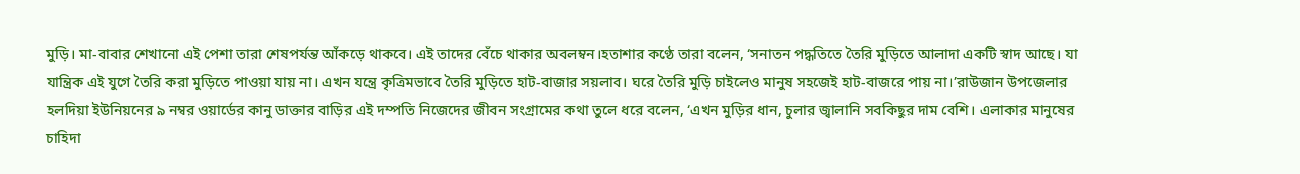মুড়ি। মা-বাবার শেখানো এই পেশা তারা শেষপর্যন্ত আঁকড়ে থাকবে। এই তাদের বেঁচে থাকার অবলম্বন।হতাশার কণ্ঠে তারা বলেন, ‘সনাতন পদ্ধতিতে তৈরি মুড়িতে আলাদা একটি স্বাদ আছে। যা যান্ত্রিক এই যুগে তৈরি করা মুড়িতে পাওয়া যায় না। এখন যন্ত্রে কৃত্রিমভাবে তৈরি মুড়িতে হাট-বাজার সয়লাব। ঘরে তৈরি মুড়ি চাইলেও মানুষ সহজেই হাট-বাজরে পায় না।’রাউজান উপজেলার হলদিয়া ইউনিয়নের ৯ নম্বর ওয়ার্ডের কানু ডাক্তার বাড়ির এই দম্পতি নিজেদের জীবন সংগ্রামের কথা তুলে ধরে বলেন, ‘এখন মুড়ির ধান, চুলার জ্বালানি সবকিছুর দাম বেশি। এলাকার মানুষের চাহিদা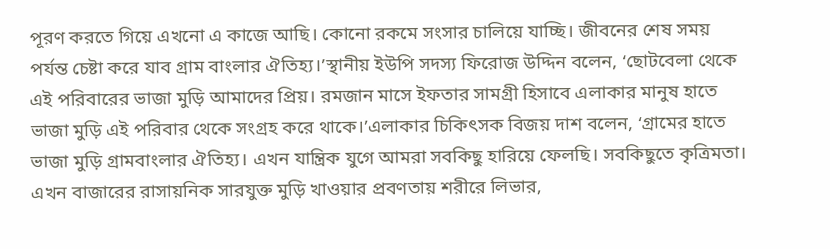পূরণ করতে গিয়ে এখনো এ কাজে আছি। কোনো রকমে সংসার চালিয়ে যাচ্ছি। জীবনের শেষ সময় পর্যন্ত চেষ্টা করে যাব গ্রাম বাংলার ঐতিহ্য।’স্থানীয় ইউপি সদস্য ফিরোজ উদ্দিন বলেন, ‘ছোটবেলা থেকে এই পরিবারের ভাজা মুড়ি আমাদের প্রিয়। রমজান মাসে ইফতার সামগ্রী হিসাবে এলাকার মানুষ হাতে ভাজা মুড়ি এই পরিবার থেকে সংগ্রহ করে থাকে।’এলাকার চিকিৎসক বিজয় দাশ বলেন, ‘গ্রামের হাতে ভাজা মুড়ি গ্রামবাংলার ঐতিহ্য। এখন যান্ত্রিক যুগে আমরা সবকিছু হারিয়ে ফেলছি। সবকিছুতে কৃত্রিমতা। এখন বাজারের রাসায়নিক সারযুক্ত মুড়ি খাওয়ার প্রবণতায় শরীরে লিভার,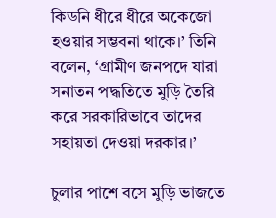কিডনি ধীরে ধীরে অকেজো হওয়ার সম্ভবনা থাকে।’ তিনি বলেন, ‘গ্রামীণ জনপদে যারা সনাতন পদ্ধতিতে মুড়ি তৈরি করে সরকারিভাবে তাদের সহায়তা দেওয়া দরকার।’

চুলার পাশে বসে মুড়ি ভাজতে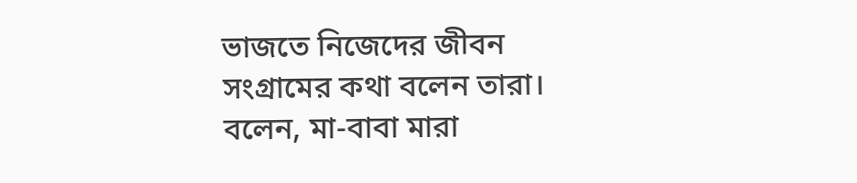ভাজতে নিজেদের জীবন সংগ্রামের কথা বলেন তারা। বলেন, মা-বাবা মারা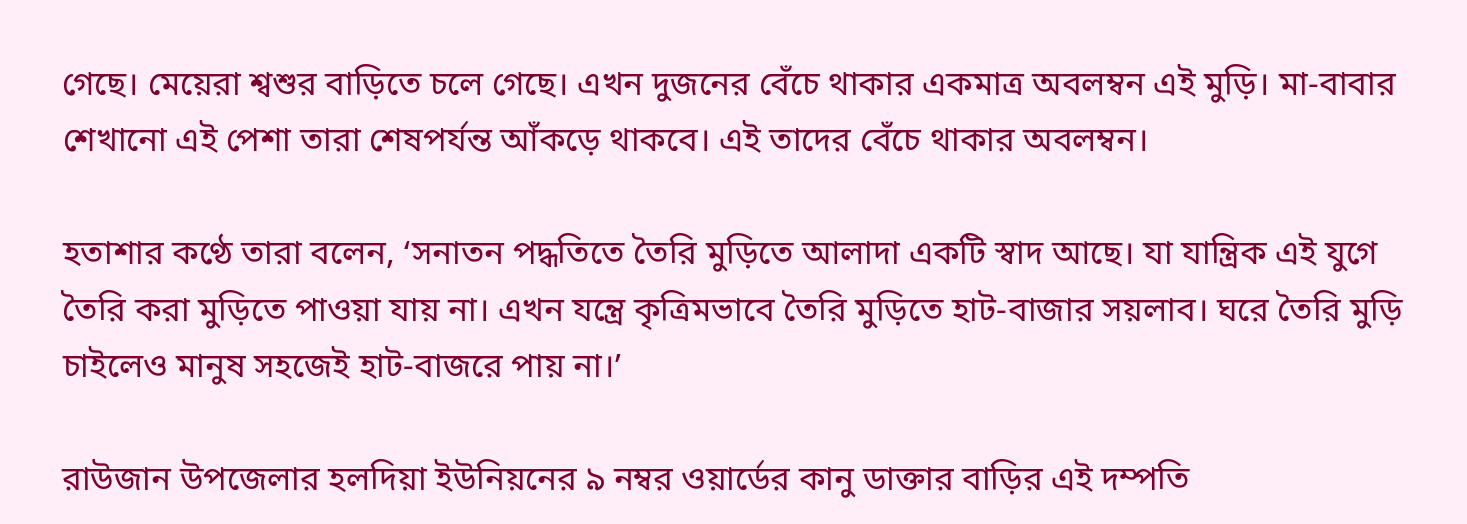গেছে। মেয়েরা শ্বশুর বাড়িতে চলে গেছে। এখন দুজনের বেঁচে থাকার একমাত্র অবলম্বন এই মুড়ি। মা-বাবার শেখানো এই পেশা তারা শেষপর্যন্ত আঁকড়ে থাকবে। এই তাদের বেঁচে থাকার অবলম্বন।

হতাশার কণ্ঠে তারা বলেন, ‘সনাতন পদ্ধতিতে তৈরি মুড়িতে আলাদা একটি স্বাদ আছে। যা যান্ত্রিক এই যুগে তৈরি করা মুড়িতে পাওয়া যায় না। এখন যন্ত্রে কৃত্রিমভাবে তৈরি মুড়িতে হাট-বাজার সয়লাব। ঘরে তৈরি মুড়ি চাইলেও মানুষ সহজেই হাট-বাজরে পায় না।’

রাউজান উপজেলার হলদিয়া ইউনিয়নের ৯ নম্বর ওয়ার্ডের কানু ডাক্তার বাড়ির এই দম্পতি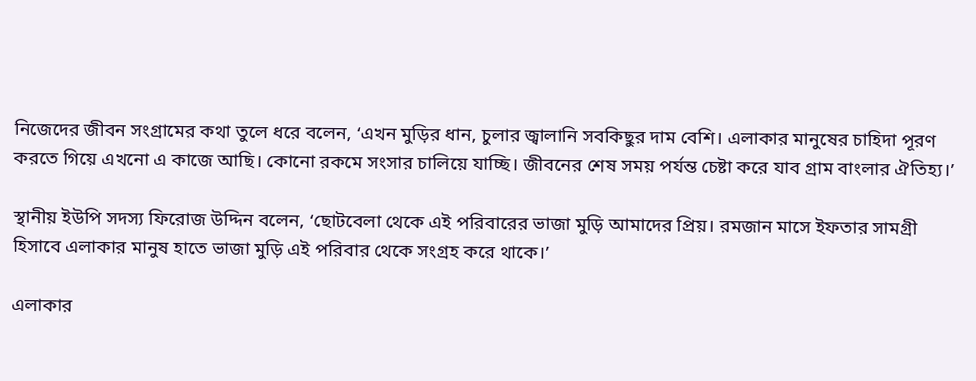নিজেদের জীবন সংগ্রামের কথা তুলে ধরে বলেন, ‘এখন মুড়ির ধান, চুলার জ্বালানি সবকিছুর দাম বেশি। এলাকার মানুষের চাহিদা পূরণ করতে গিয়ে এখনো এ কাজে আছি। কোনো রকমে সংসার চালিয়ে যাচ্ছি। জীবনের শেষ সময় পর্যন্ত চেষ্টা করে যাব গ্রাম বাংলার ঐতিহ্য।’

স্থানীয় ইউপি সদস্য ফিরোজ উদ্দিন বলেন, ‘ছোটবেলা থেকে এই পরিবারের ভাজা মুড়ি আমাদের প্রিয়। রমজান মাসে ইফতার সামগ্রী হিসাবে এলাকার মানুষ হাতে ভাজা মুড়ি এই পরিবার থেকে সংগ্রহ করে থাকে।’

এলাকার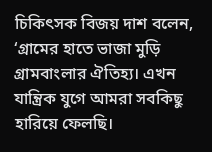চিকিৎসক বিজয় দাশ বলেন, ‘গ্রামের হাতে ভাজা মুড়ি গ্রামবাংলার ঐতিহ্য। এখন যান্ত্রিক যুগে আমরা সবকিছু হারিয়ে ফেলছি।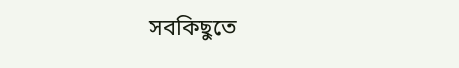সবকিছুতে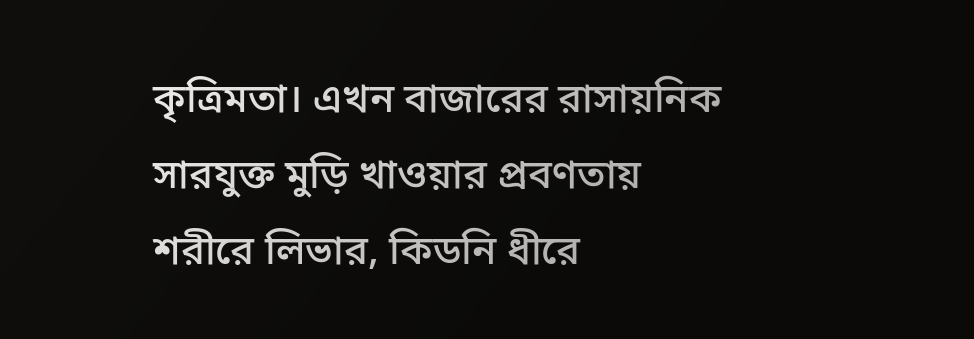কৃত্রিমতা। এখন বাজারের রাসায়নিক সারযুক্ত মুড়ি খাওয়ার প্রবণতায় শরীরে লিভার, কিডনি ধীরে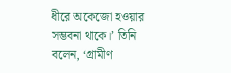ধীরে অকেজো হওয়ার সম্ভবনা থাকে।’ তিনি বলেন, ‘গ্রামীণ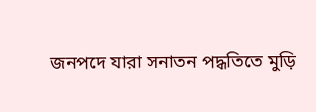জনপদে যারা সনাতন পদ্ধতিতে মুড়ি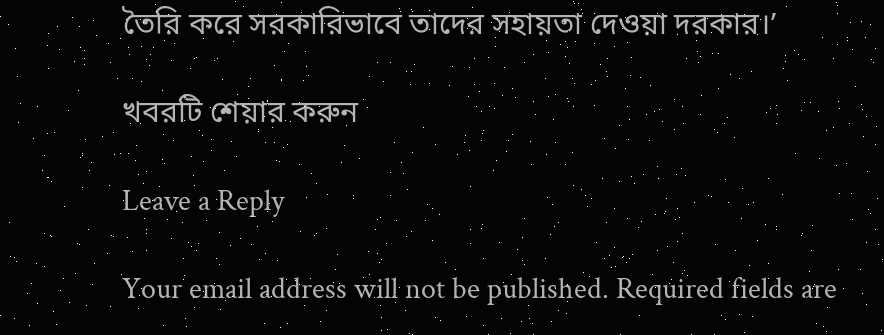তৈরি করে সরকারিভাবে তাদের সহায়তা দেওয়া দরকার।’

খবরটি শেয়ার করুন

Leave a Reply

Your email address will not be published. Required fields are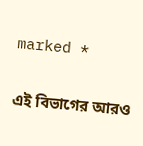marked *

এই বিভাগের আরও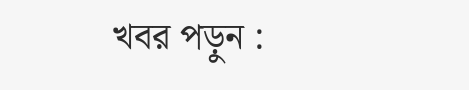খবর পড়ুন :